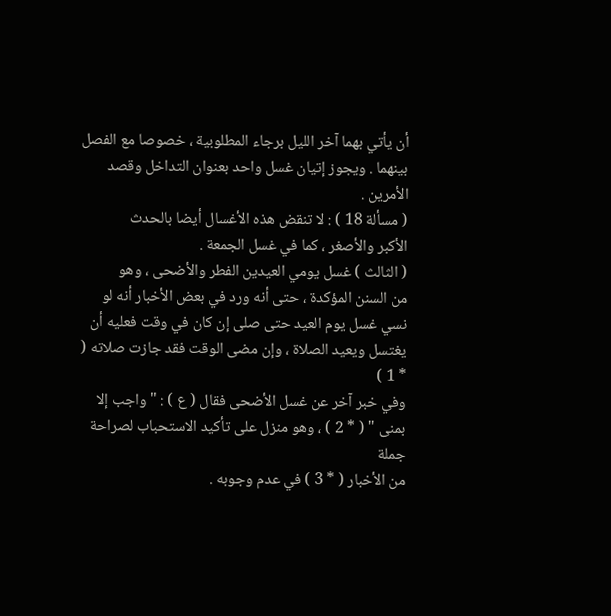أن يأتي بهما آخر الليل برجاء المطلوبية ، خصوصا مع الفصل
بينهما . ويجوز إتيان غسل واحد بعنوان التداخل وقصد الأمرين .
( مسألة 18 ) : لا تنقض هذه الأغسال أيضا بالحدث
الأكبر والأصغر ، كما في غسل الجمعة .
( الثالث ) غسل يومي العيدين الفطر والأضحى ، وهو
من السنن المؤكدة ، حتى أنه ورد في بعض الأخبار أنه لو
نسي غسل يوم العيد حتى صلى إن كان في وقت فعليه أن
يغتسل ويعيد الصلاة ، وإن مضى الوقت فقد جازت صلاته ( * 1 )
وفي خبر آخر عن غسل الأضحى فقال ( ع ) : " واجب إلا
بمنى " ( * 2 ) ، وهو منزل على تأكيد الاستحباب لصراحة جملة
من الأخبار ( * 3 ) في عدم وجوبه .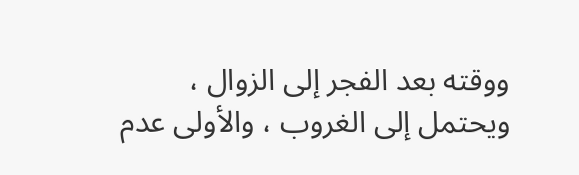ووقته بعد الفجر إلى الزوال ،
ويحتمل إلى الغروب ، والأولى عدم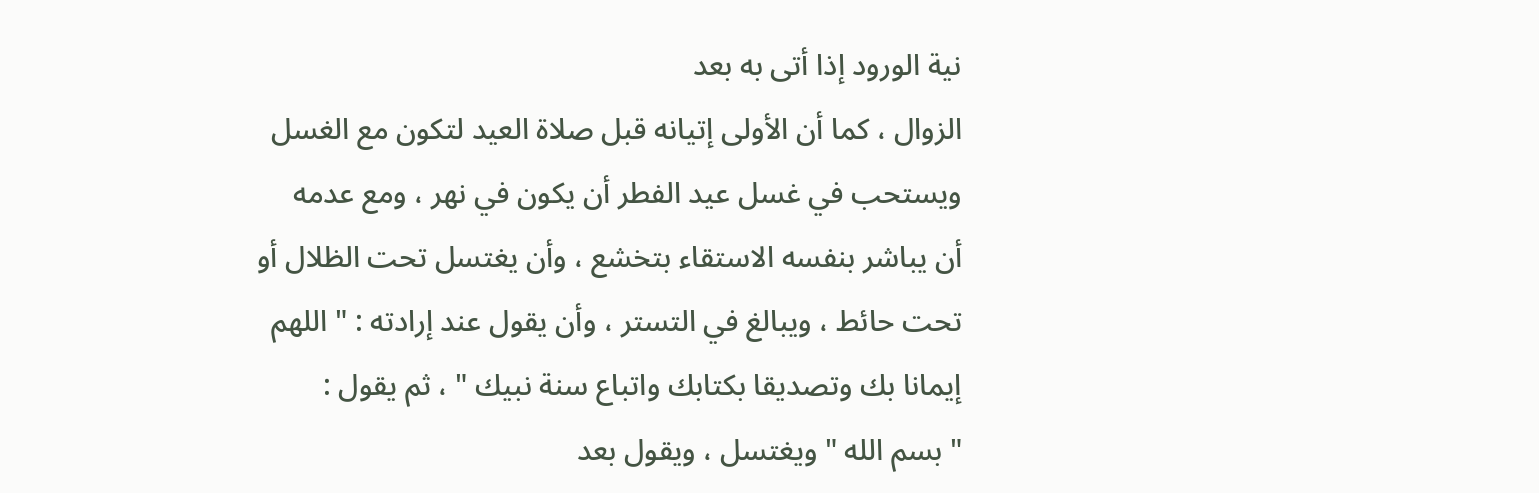نية الورود إذا أتى به بعد
الزوال ، كما أن الأولى إتيانه قبل صلاة العيد لتكون مع الغسل
ويستحب في غسل عيد الفطر أن يكون في نهر ، ومع عدمه
أن يباشر بنفسه الاستقاء بتخشع ، وأن يغتسل تحت الظلال أو
تحت حائط ، ويبالغ في التستر ، وأن يقول عند إرادته : " اللهم
إيمانا بك وتصديقا بكتابك واتباع سنة نبيك " ، ثم يقول :
" بسم الله " ويغتسل ، ويقول بعد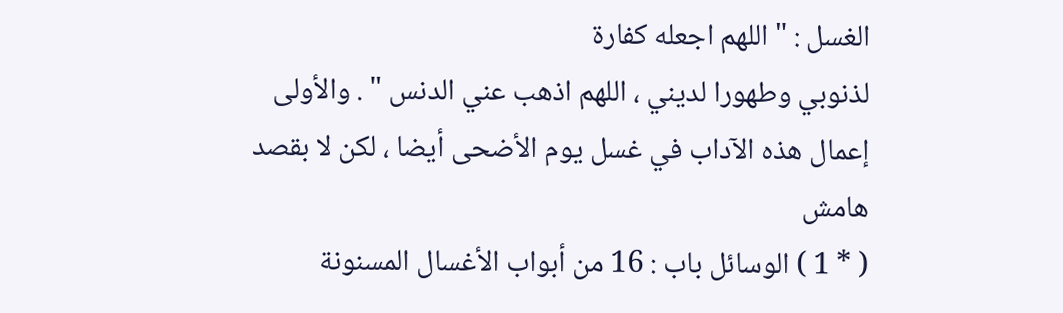الغسل : " اللهم اجعله كفارة
لذنوبي وطهورا لديني ، اللهم اذهب عني الدنس " . والأولى
إعمال هذه الآداب في غسل يوم الأضحى أيضا ، لكن لا بقصد
هامش
( * 1 ) الوسائل باب : 16 من أبواب الأغسال المسنونة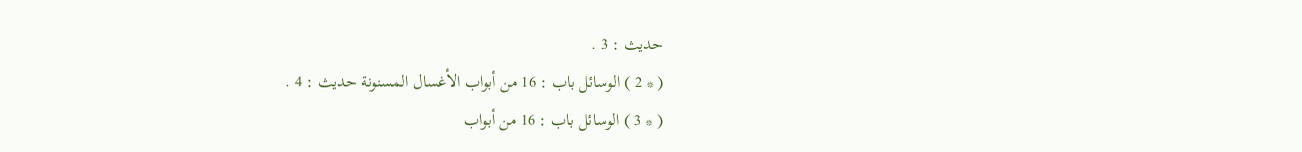حديث : 3 .
( * 2 ) الوسائل باب : 16 من أبواب الأغسال المسنونة حديث : 4 .
( * 3 ) الوسائل باب : 16 من أبواب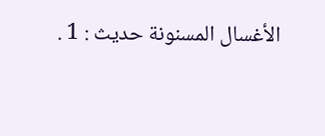الأغسال المسنونة حديث : 1 .